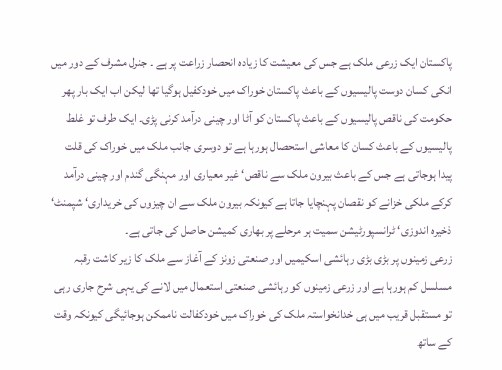پاکستان ایک زرعی ملک ہے جس کی معیشت کا زیادہ انحصار زراعت پر ہے ۔ جنرل مشرف کے دور میں انکی کسان دوست پالیسیوں کے باعث پاکستان خوراک میں خودکفیل ہوگیا تھا لیکن اب ایک بار پھر حکومت کی ناقص پالیسیوں کے باعث پاکستان کو آٹا اور چینی درآمد کرنی پڑی۔ ایک طرف تو غلط پالیسیوں کے باعث کسان کا معاشی استحصال ہورہا ہے تو دوسری جانب ملک میں خوراک کی قلت پیدا ہوجاتی ہے جس کے باعث بیرون ملک سے ناقص‘ غیر معیاری اور مہنگی گندم اور چینی درآمد کرکے ملکی خزانے کو نقصان پہنچایا جاتا ہے کیونکہ بیرون ملک سے ان چیزوں کی خریداری‘ شپمنٹ‘ ذخیرہ اندوزی‘ ٹرانسپورٹیشن سمیت ہر مرحلے پر بھاری کمیشن حاصل کی جاتی ہے۔
زرعی زمینوں پر بڑی بڑی رہائشی اسکیمیں اور صنعتی زونز کے آغاز سے ملک کا زیر کاشت رقبہ مسلسل کم ہورہا ہے اور زرعی زمینوں کو رہائشی صنعتی استعمال میں لانے کی یہی شرح جاری رہی تو مستقبل قریب میں ہی خدانخواستہ ملک کی خوراک میں خودکفالت ناممکن ہوجائیگی کیونکہ وقت کے ساتھ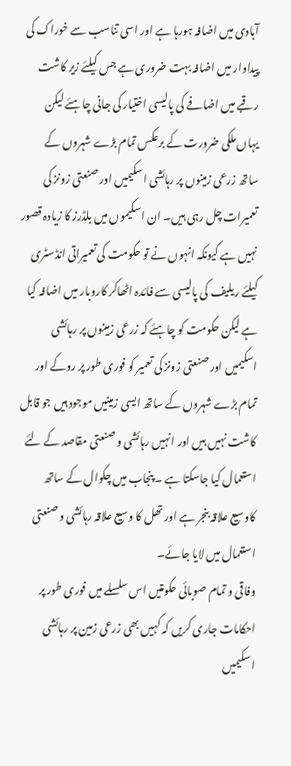آبادی میں اضافہ ہورہا ہے اور اسی تناسب سے خوراک کی پیداوار میں اضافہ بہت ضروری ہے جس کیلئے زیر کاشت رقبے میں اضافے کی پالیسی اختیار کی جانی چاہئے لیکن یہاں ملکی ضرورت کے برعکس تمام بڑے شہروں کے ساتھ زرعی زمینوں پر رہائشی اسکیمیں اور صنعتی زونز کی تعمیرات چل رہی ہیں۔ ان اسکیموں میں بلڈرز کا زیادہ قصور نہیں ہے کیونکہ انہوں نے تو حکومت کی تعمیراتی انڈسٹری کیلئے ریلیف کی پالیسی سے فائدہ اٹھاکر کاروبار میں اضافہ کیا ہے لیکن حکومت کو چاہئے کہ زرعی زمینوں پر رہائشی اسکیمیں اور صنعتی زونز کی تعمیر کو فوری طور پر روکے اور تمام بڑے شہروں کے ساتھ ایسی زمینیں موجود ہیں جو قابل کاشت نہیں ہیں اور انہیں رہائشی و صنعتی مقاصد کے لئے استعمال کیا جاسکتا ہے ۔ پنجاب میں چکوال کے ساتھ کاوسیع علاقہ بنجر ہے اور تھل کا وسیع علاقہ رہائشی و صنعتی استعمال میں لایا جائے۔
وفاقی و تمام صوبائی حکومتیں اس سلسلے میں فوری طور پر احکامات جاری کریں کہ کہیں بھی زرعی زمین پر رہائشی اسکیمیں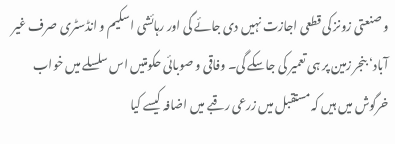و صنعتی زونز کی قطعی اجازت نہیں دی جائے گی اور رہائشی اسکیم و انڈسٹری صرف غیر آباد‘ بنجر زمین پر ہی تعمیر کی جاسکے گی۔ وفاقی و صوبائی حکومتیں اس سلسلے میں خواب خرگوش میں ہیں کہ مستقبل میں زرعی رقبے میں اضافہ کیسے کیا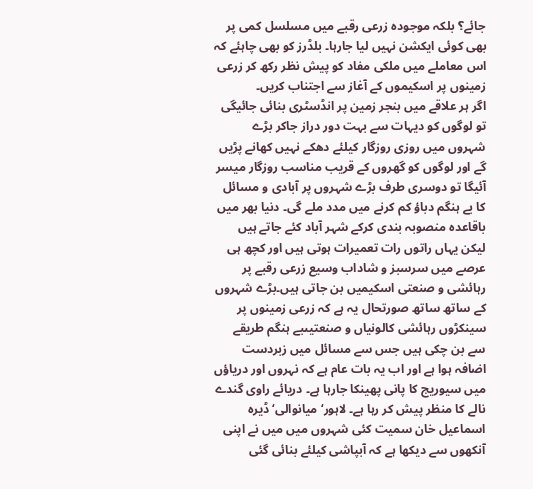جائے؟ بلکہ موجودہ زرعی رقبے میں مسلسل کمی پر بھی کوئی ایکشن نہیں لیا جارہا۔ بلڈرز کو بھی چاہئے کہ اس معاملے میں ملکی مفاد کو پیش نظر رکھ کر زرعی زمینوں پر اسکیموں کے آغاز سے اجتناب کریں۔
اگر ہر علاقے میں بنجر زمین پر انڈسٹری بنائی جائیگی تو لوگوں کو دیہات سے بہت دور دراز جاکر بڑے شہروں میں روزی روزگار کیلئے دھکے نہیں کھانے پڑیں گے اور لوگوں کو گھروں کے قریب مناسب روزگار میسر آئیگا تو دوسری طرف بڑے شہروں پر آبادی و مسائل کا بے ہنگم دباؤ کم کرنے میں مدد ملے گی۔ دنیا بھر میں باقاعدہ منصوبہ بندی کرکے شہر آباد کئے جاتے ہیں لیکن یہاں راتوں رات تعمیرات ہوتی ہیں اور کچھ ہی عرصے میں سرسبز و شاداب وسیع زرعی رقبے پر رہائشی و صنعتی اسکیمیں بن جاتی ہیں۔بڑے شہروں کے ساتھ ساتھ صورتحال یہ ہے کہ زرعی زمینوں پر سینکڑوں رہائشی کالونیاں و صنعتیںبے ہنگم طریقے سے بن چکی ہیں جس سے مسائل میں زبردست اضافہ ہوا ہے اور اب یہ بات عام ہے کہ نہروں اور دریاؤں میں سیوریج کا پانی پھینکا جارہا ہے۔ دریائے راوی گندے نالے کا منظر پیش کر رہا ہے۔ لاہور‘ میانوالی‘ ڈیرہ اسماعیل خان سمیت کئی شہروں میں میں نے اپنی آنکھوں سے دیکھا ہے کہ آبپاشی کیلئے بنائی گئی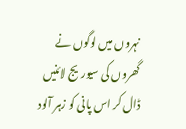نہروں میں لوگوں نے گھروں کی سیوریج لائنیں ڈال کر اس پانی کو زہر آلود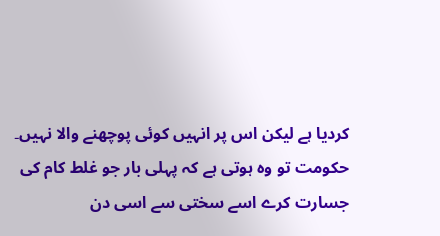کردیا ہے لیکن اس پر انہیں کوئی پوچھنے والا نہیں۔ حکومت تو وہ ہوتی ہے کہ پہلی بار جو غلط کام کی جسارت کرے اسے سختی سے اسی دن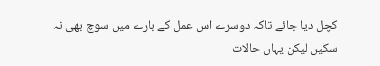کچل دیا جائے تاکہ دوسرے اس عمل کے بارے میں سوچ بھی نہ سکیں لیکن یہاں حالات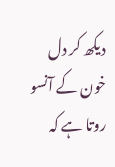دیکھ کر دل خون کے آنسو روتا ہے کہ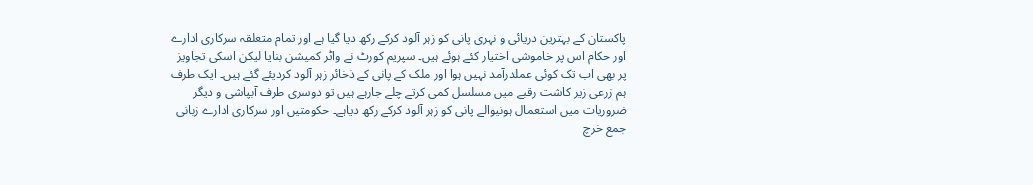پاکستان کے بہترین دریائی و نہری پانی کو زہر آلود کرکے رکھ دیا گیا ہے اور تمام متعلقہ سرکاری ادارے اور حکام اس پر خاموشی اختیار کئے ہوئے ہیں۔ سپریم کورٹ نے واٹر کمیشن بنایا لیکن اسکی تجاویز پر بھی اب تک کوئی عملدرآمد نہیں ہوا اور ملک کے پانی کے ذخائر زہر آلود کردیئے گئے ہیں۔ ایک طرف ہم زرعی زیر کاشت رقبے میں مسلسل کمی کرتے چلے جارہے ہیں تو دوسری طرف آبپاشی و دیگر ضروریات میں استعمال ہونیوالے پانی کو زہر آلود کرکے رکھ دیاہے۔ حکومتیں اور سرکاری ادارے زبانی جمع خرچ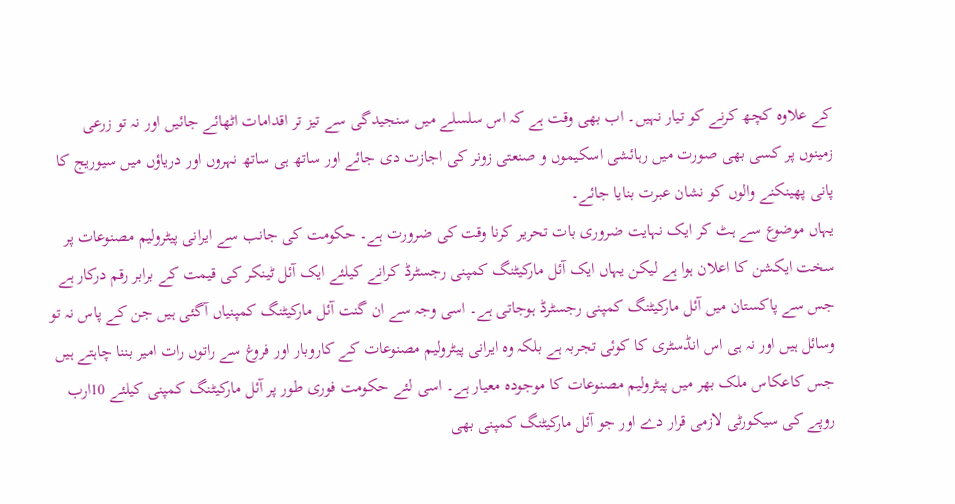کے علاوہ کچھ کرنے کو تیار نہیں۔ اب بھی وقت ہے کہ اس سلسلے میں سنجیدگی سے تیز تر اقدامات اٹھائے جائیں اور نہ تو زرعی زمینوں پر کسی بھی صورت میں رہائشی اسکیموں و صنعتی زونر کی اجازت دی جائے اور ساتھ ہی ساتھ نہروں اور دریاؤں میں سیوریج کا پانی پھینکنے والوں کو نشان عبرت بنایا جائے۔
یہاں موضوع سے ہٹ کر ایک نہایت ضروری بات تحریر کرنا وقت کی ضرورت ہے۔ حکومت کی جانب سے ایرانی پیٹرولیم مصنوعات پر سخت ایکشن کا اعلان ہوا ہے لیکن یہاں ایک آئل مارکیٹنگ کمپنی رجسٹرڈ کرانے کیلئے ایک آئل ٹینکر کی قیمت کے برابر رقم درکار ہے جس سے پاکستان میں آئل مارکیٹنگ کمپنی رجسٹرڈ ہوجاتی ہے۔ اسی وجہ سے ان گنت آئل مارکیٹنگ کمپنیاں آگئی ہیں جن کے پاس نہ تو وسائل ہیں اور نہ ہی اس انڈسٹری کا کوئی تجربہ ہے بلکہ وہ ایرانی پیٹرولیم مصنوعات کے کاروبار اور فروغ سے راتوں رات امیر بننا چاہتے ہیں جس کاعکاس ملک بھر میں پیٹرولیم مصنوعات کا موجودہ معیار ہے۔ اسی لئے حکومت فوری طور پر آئل مارکیٹنگ کمپنی کیلئے 10ارب روپے کی سیکورٹی لازمی قرار دے اور جو آئل مارکیٹنگ کمپنی بھی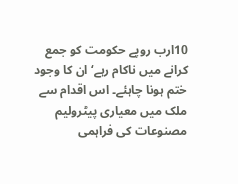10ارب روپے حکومت کو جمع کرانے میں ناکام رہے‘ ان کا وجود ختم ہونا چاہئے۔ اس اقدام سے ملک میں معیاری پیٹرولیم مصنوعات کی فراہمی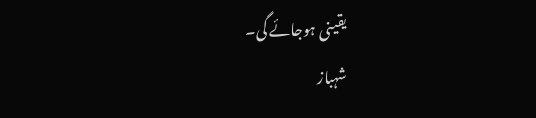یقینی ہوجائے گی۔
شہباز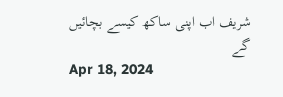شریف اب اپنی ساکھ کیسے بچائیں گے
Apr 18, 2024